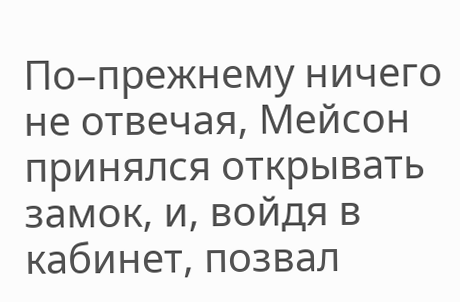По–прежнему ничего не отвечая, Мейсон принялся открывать замок, и, войдя в кабинет, позвал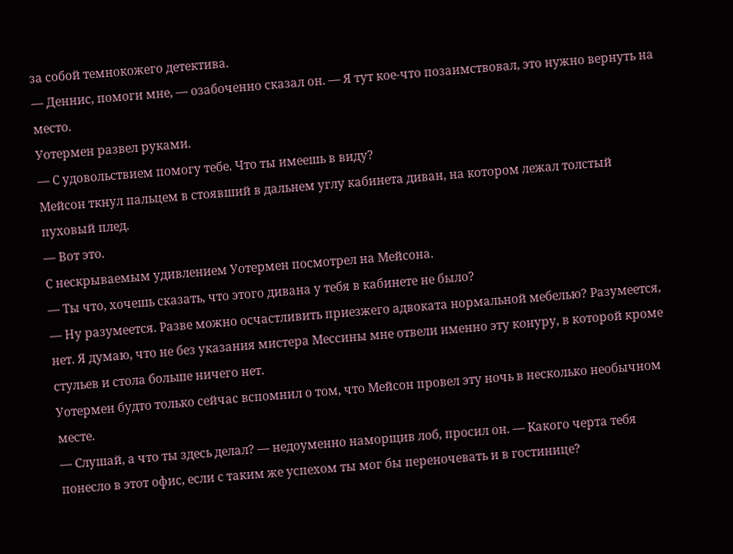за собой темнокожего детектива.
— Деннис, помоги мне, — озабоченно сказал он. — Я тут кое‑что позаимствовал, это нужно вернуть на место.
Уотермен развел руками.
— С удовольствием помогу тебе. Что ты имеешь в виду?
Мейсон ткнул пальцем в стоявший в дальнем углу кабинета диван, на котором лежал толстый пуховый плед.
— Вот это.
С нескрываемым удивлением Уотермен посмотрел на Мейсона.
— Ты что, хочешь сказать, что этого дивана у тебя в кабинете не было?
— Ну разумеется. Разве можно осчастливить приезжего адвоката нормальной мебелью? Разумеется, нет. Я думаю, что не без указания мистера Мессины мне отвели именно эту конуру, в которой кроме стульев и стола больше ничего нет.
Уотермен будто только сейчас вспомнил о том, что Мейсон провел эту ночь в несколько необычном месте.
— Слушай, а что ты здесь делал? — недоуменно наморщив лоб, просил он. — Какого черта тебя понесло в этот офис, если с таким же успехом ты мог бы переночевать и в гостинице?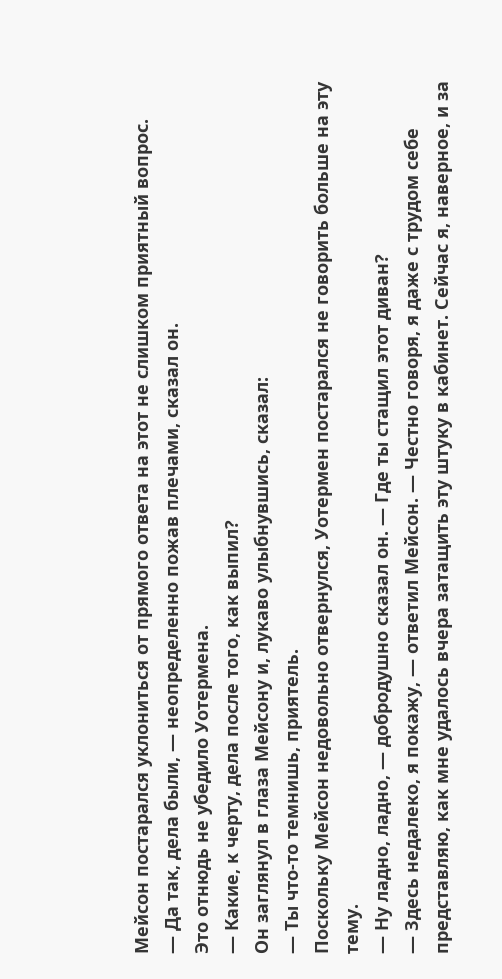Мейсон постарался уклониться от прямого ответа на этот не слишком приятный вопрос.
— Да так, дела были, — неопределенно пожав плечами, сказал он.
Это отнюдь не убедило Уотермена.
— Какие, к черту, дела после того, как выпил?
Он заглянул в глаза Мейсону и, лукаво улыбнувшись, сказал:
— Ты что‑то темнишь, приятель.
Поскольку Мейсон недовольно отвернулся, Уотермен постарался не говорить больше на эту тему.
— Ну ладно, ладно, — добродушно сказал он. — Где ты стащил этот диван?
— Здесь недалеко, я покажу, — ответил Мейсон. — Честно говоря, я даже с трудом себе представляю, как мне удалось вчера затащить эту штуку в кабинет. Сейчас я, наверное, и за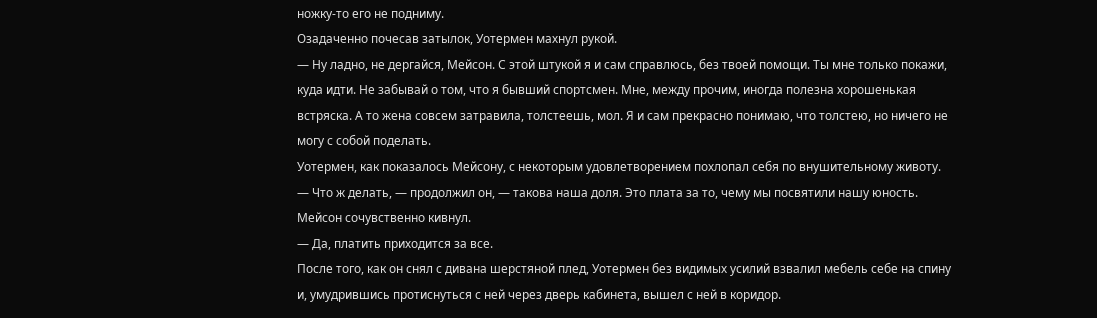ножку‑то его не подниму.
Озадаченно почесав затылок, Уотермен махнул рукой.
— Ну ладно, не дергайся, Мейсон. С этой штукой я и сам справлюсь, без твоей помощи. Ты мне только покажи, куда идти. Не забывай о том, что я бывший спортсмен. Мне, между прочим, иногда полезна хорошенькая встряска. А то жена совсем затравила, толстеешь, мол. Я и сам прекрасно понимаю, что толстею, но ничего не могу с собой поделать.
Уотермен, как показалось Мейсону, с некоторым удовлетворением похлопал себя по внушительному животу.
— Что ж делать, — продолжил он, — такова наша доля. Это плата за то, чему мы посвятили нашу юность.
Мейсон сочувственно кивнул.
— Да, платить приходится за все.
После того, как он снял с дивана шерстяной плед, Уотермен без видимых усилий взвалил мебель себе на спину и, умудрившись протиснуться с ней через дверь кабинета, вышел с ней в коридор.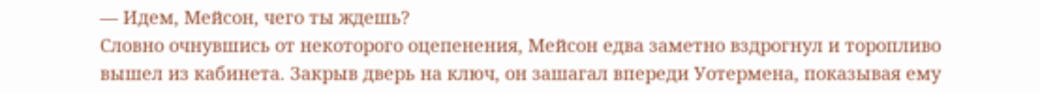— Идем, Мейсон, чего ты ждешь?
Словно очнувшись от некоторого оцепенения, Мейсон едва заметно вздрогнул и торопливо вышел из кабинета. Закрыв дверь на ключ, он зашагал впереди Уотермена, показывая ему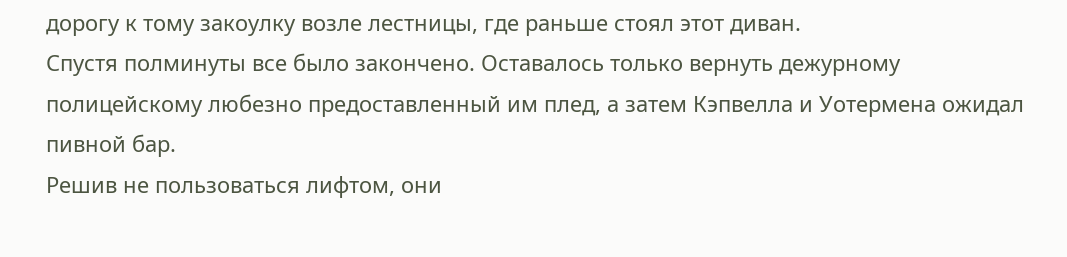дорогу к тому закоулку возле лестницы, где раньше стоял этот диван.
Спустя полминуты все было закончено. Оставалось только вернуть дежурному полицейскому любезно предоставленный им плед, а затем Кэпвелла и Уотермена ожидал пивной бар.
Решив не пользоваться лифтом, они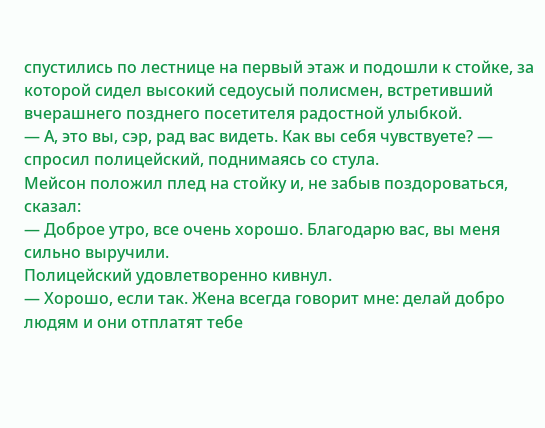спустились по лестнице на первый этаж и подошли к стойке, за которой сидел высокий седоусый полисмен, встретивший вчерашнего позднего посетителя радостной улыбкой.
— А, это вы, сэр, рад вас видеть. Как вы себя чувствуете? — спросил полицейский, поднимаясь со стула.
Мейсон положил плед на стойку и, не забыв поздороваться, сказал:
— Доброе утро, все очень хорошо. Благодарю вас, вы меня сильно выручили.
Полицейский удовлетворенно кивнул.
— Хорошо, если так. Жена всегда говорит мне: делай добро людям и они отплатят тебе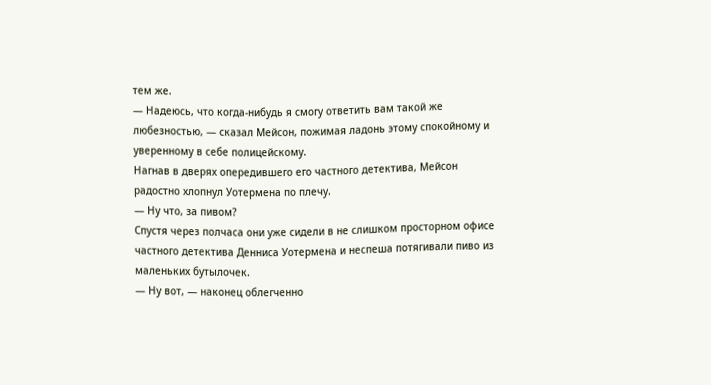тем же.
— Надеюсь, что когда‑нибудь я смогу ответить вам такой же любезностью, — сказал Мейсон, пожимая ладонь этому спокойному и уверенному в себе полицейскому.
Нагнав в дверях опередившего его частного детектива, Мейсон радостно хлопнул Уотермена по плечу.
— Ну что, за пивом?
Спустя через полчаса они уже сидели в не слишком просторном офисе частного детектива Денниса Уотермена и неспеша потягивали пиво из маленьких бутылочек.
— Ну вот, — наконец облегченно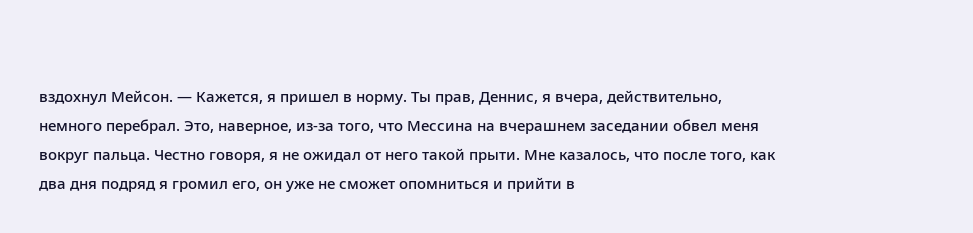вздохнул Мейсон. — Кажется, я пришел в норму. Ты прав, Деннис, я вчера, действительно, немного перебрал. Это, наверное, из‑за того, что Мессина на вчерашнем заседании обвел меня вокруг пальца. Честно говоря, я не ожидал от него такой прыти. Мне казалось, что после того, как два дня подряд я громил его, он уже не сможет опомниться и прийти в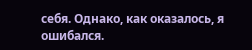себя. Однако, как оказалось, я ошибался.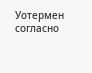Уотермен согласно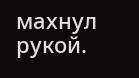махнул рукой.